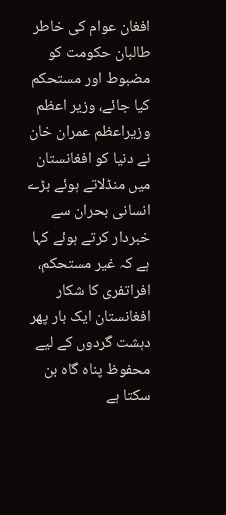افغان عوام کی خاطر طالبان حکومت کو مضبوط اور مستحکم کیا جائے، وزیر اعظم
وزیراعظم عمران خان نے دنیا کو افغانستان میں منڈلاتے ہوئے بڑے انسانی بحران سے خبردار کرتے ہوئے کہا ہے کہ غیر مستحکم، افراتفری کا شکار افغانستان ایک بار پھر دہشت گردوں کے لیے محفوظ پناہ گاہ بن سکتا ہے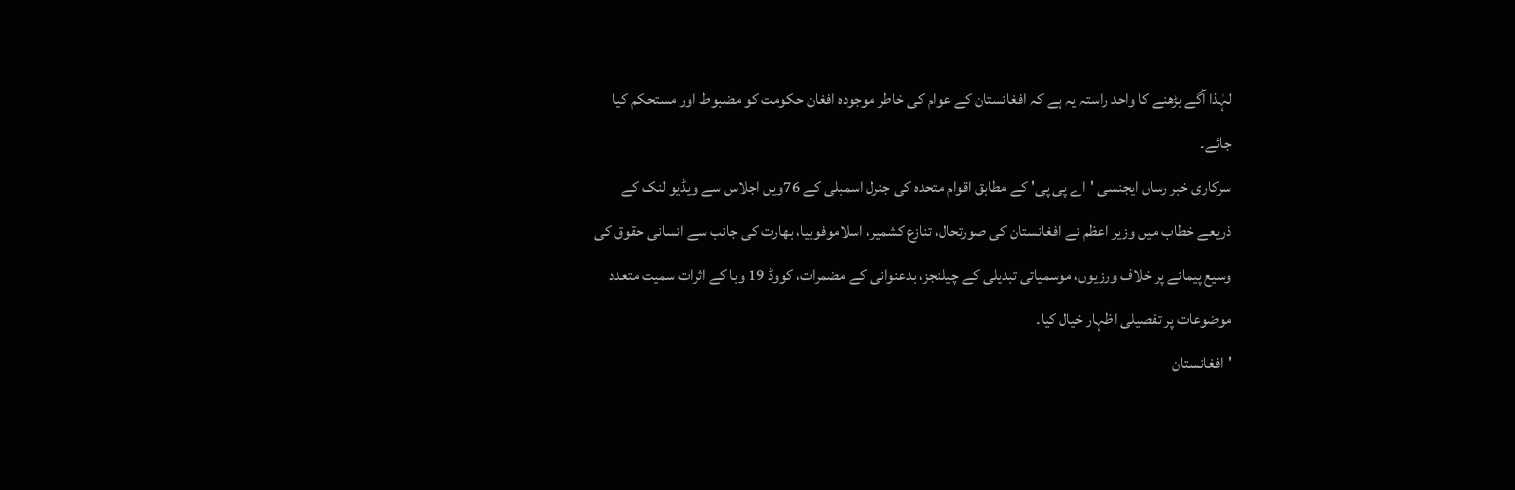لہٰذا آگے بڑھنے کا واحد راستہ یہ ہے کہ افغانستان کے عوام کی خاطر موجودہ افغان حکومت کو مضبوط اور مستحکم کیا جائے۔
سرکاری خبر رساں ایجنسی 'اے پی پی' کے مطابق اقوام متحدہ کی جنرل اسمبلی کے 76ویں اجلاس سے ویڈیو لنک کے ذریعے خطاب میں وزیر اعظم نے افغانستان کی صورتحال، تنازع کشمیر، اسلاموفوبیا، بھارت کی جانب سے انسانی حقوق کی وسیع پیمانے پر خلاف ورزیوں، موسمیاتی تبدیلی کے چیلنجز، بدعنوانی کے مضمرات، کووڈ 19 وبا کے اثرات سمیت متعدد موضوعات پر تفصیلی اظہار خیال کیا۔
'افغانستان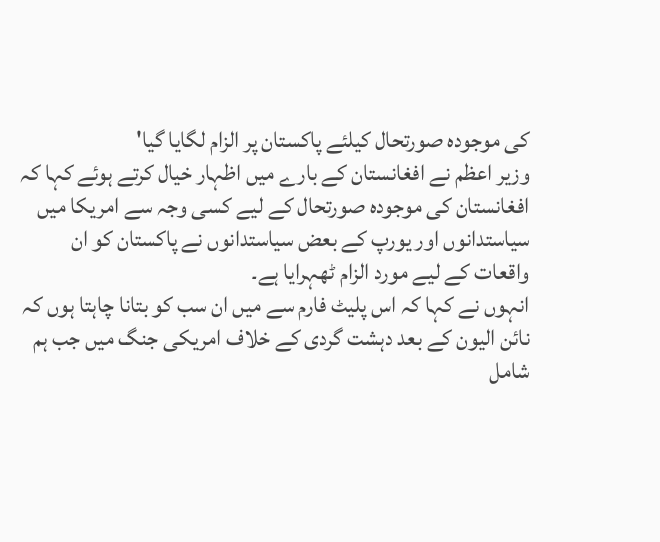کی موجودہ صورتحال کیلئے پاکستان پر الزام لگایا گیا'
وزیر اعظم نے افغانستان کے بارے میں اظہار خیال کرتے ہوئے کہا کہ افغانستان کی موجودہ صورتحال کے لیے کسی وجہ سے امریکا میں سیاستدانوں اور یورپ کے بعض سیاستدانوں نے پاکستان کو ان واقعات کے لیے مورد الزام ٹھہرایا ہے۔
انہوں نے کہا کہ اس پلیٹ فارم سے میں ان سب کو بتانا چاہتا ہوں کہ نائن الیون کے بعد دہشت گردی کے خلاف امریکی جنگ میں جب ہم شامل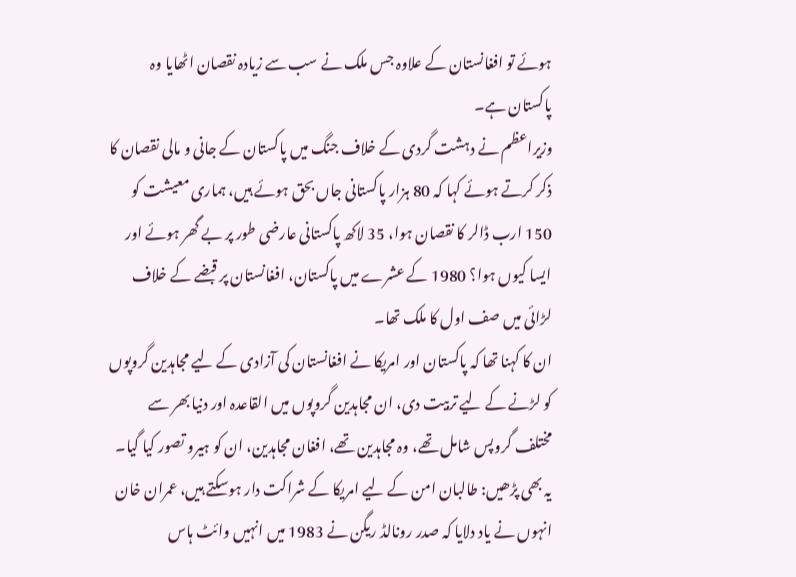ہوئے تو افغانستان کے علاوہ جس ملک نے سب سے زیادہ نقصان اٹھایا وہ پاکستان ہے۔
وزیراعظم نے دہشت گردی کے خلاف جنگ میں پاکستان کے جانی و مالی نقصان کا ذکر کرتے ہوئے کہا کہ 80 ہزار پاکستانی جاں بحق ہوئے ہیں، ہماری معیشت کو 150 ارب ڈالر کا نقصان ہوا، 35 لاکھ پاکستانی عارضی طور پر بے گھر ہوئے اور ایسا کیوں ہوا؟ 1980 کے عشرے میں پاکستان، افغانستان پر قبضے کے خلاف لڑائی میں صف اول کا ملک تھا۔
ان کا کہنا تھا کہ پاکستان اور امریکا نے افغانستان کی آزادی کے لیے مجاہدین گروپوں کو لڑنے کے لیے تربیت دی، ان مجاہدین گروپوں میں القاعدہ اور دنیا بھر سے مختلف گروپس شامل تھے، وہ مجاہدین تھے، افغان مجاہدین، ان کو ہیرو تصور کیا گیا۔
یہ بھی پڑھیں: طالبان امن کے لیے امریکا کے شراکت دار ہوسکتے ہیں، عمران خان
انہوں نے یاد دلایا کہ صدر رونالڈ ریگن نے 1983 میں انہیں وائٹ ہاس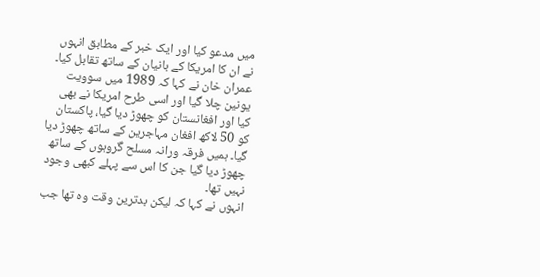میں مدعو کیا اور ایک خبر کے مطابق انہوں نے ان کا امریکا کے بانیان کے ساتھ تقابل کیا۔
عمران خان نے کہا کہ 1989 میں سوویت یونین چلا گیا اور اسی طرح امریکا نے بھی کیا اور افغانستان کو چھوڑ دیا گیا، پاکستان کو 50 لاکھ افغان مہاجرین کے ساتھ چھوڑ دیا گیا۔ ہمیں فرقہ ورانہ مسلح گروہوں کے ساتھ چھوڑ دیا گیا جن کا اس سے پہلے کبھی وجود نہیں تھا۔
انہوں نے کہا کہ لیکن بدترین وقت وہ تھا جب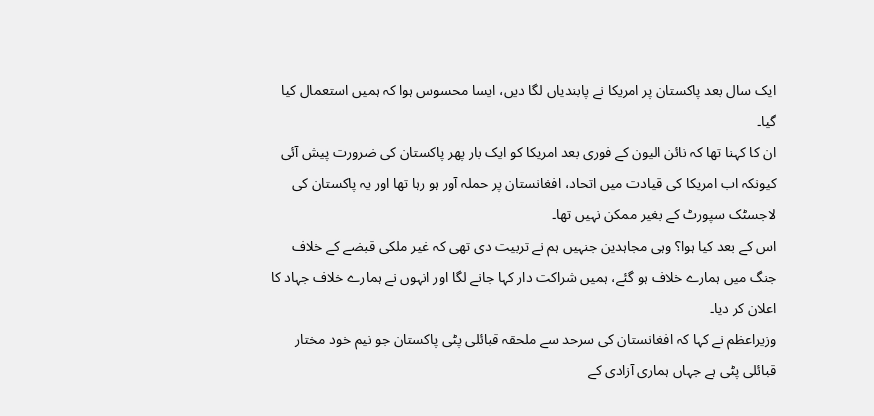ایک سال بعد پاکستان پر امریکا نے پابندیاں لگا دیں، ایسا محسوس ہوا کہ ہمیں استعمال کیا گیا۔
ان کا کہنا تھا کہ نائن الیون کے فوری بعد امریکا کو ایک بار پھر پاکستان کی ضرورت پیش آئی کیونکہ اب امریکا کی قیادت میں اتحاد، افغانستان پر حملہ آور ہو رہا تھا اور یہ پاکستان کی لاجسٹک سپورٹ کے بغیر ممکن نہیں تھا۔
اس کے بعد کیا ہوا؟ وہی مجاہدین جنہیں ہم نے تربیت دی تھی کہ غیر ملکی قبضے کے خلاف جنگ میں ہمارے خلاف ہو گئے، ہمیں شراکت دار کہا جانے لگا اور انہوں نے ہمارے خلاف جہاد کا اعلان کر دیا۔
وزیراعظم نے کہا کہ افغانستان کی سرحد سے ملحقہ قبائلی پٹی پاکستان جو نیم خود مختار قبائلی پٹی ہے جہاں ہماری آزادی کے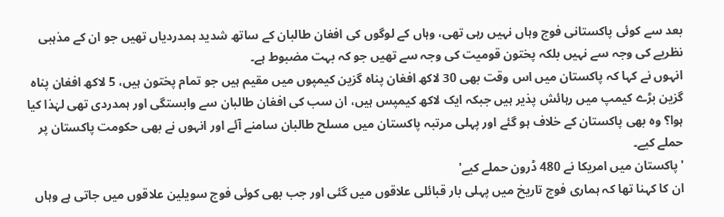بعد سے کوئی پاکستانی فوج وہاں نہیں رہی تھی، وہاں کے لوگوں کی افغان طالبان کے ساتھ شدید ہمدردیاں تھیں جو ان کے مذہبی نظریے کی وجہ سے نہیں بلکہ پختون قومیت کی وجہ سے تھیں جو کہ بہت مضبوط ہے۔
انہوں نے کہا کہ پاکستان میں اس وقت بھی 30 لاکھ افغان پناہ گزین کیمپوں میں مقیم ہیں جو تمام پختون ہیں، 5 لاکھ افغان پناہ گزین بڑے کیمپ میں رہائش پذیر ہیں جبکہ ایک لاکھ کیمپس ہیں، ان سب کی افغان طالبان سے وابستگی اور ہمدردی تھی لہٰذا کیا ہوا؟ وہ بھی پاکستان کے خلاف ہو گئے اور پہلی مرتبہ پاکستان میں مسلح طالبان سامنے آئے اور انہوں نے بھی حکومت پاکستان پر حملے کیے۔
'پاکستان میں امریکا نے 480 ڈرون حملے کیے'
ان کا کہنا تھا کہ ہماری فوج تاریخ میں پہلی بار قبائلی علاقوں میں گئی اور جب بھی کوئی فوج سویلین علاقوں میں جاتی ہے وہاں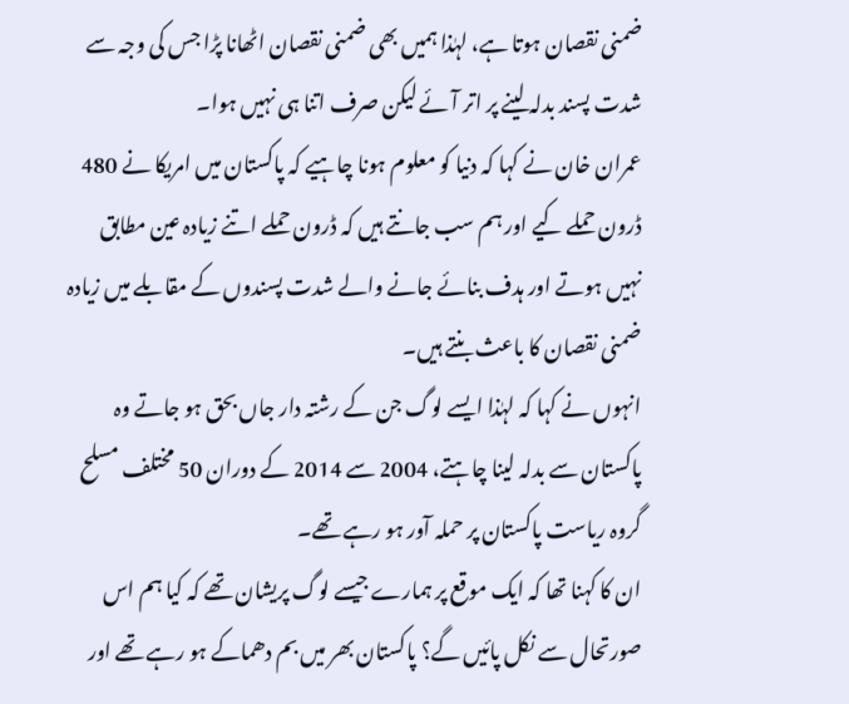ضمنی نقصان ہوتا ہے، لہٰذا ہمیں بھی ضمنی نقصان اٹھانا پڑا جس کی وجہ سے شدت پسند بدلہ لینے پر اتر آئے لیکن صرف اتنا ہی نہیں ہوا۔
عمران خان نے کہا کہ دنیا کو معلوم ہونا چاہیے کہ پاکستان میں امریکا نے 480 ڈرون حملے کیے اور ہم سب جانتے ہیں کہ ڈرون حملے اتنے زیادہ عین مطابق نہیں ہوتے اور ہدف بنائے جانے والے شدت پسندوں کے مقابلے میں زیادہ ضمنی نقصان کا باعث بنتے ہیں۔
انہوں نے کہا کہ لہٰذا ایسے لوگ جن کے رشتہ دار جاں بحق ہو جاتے وہ پاکستان سے بدلہ لینا چاہتے، 2004 سے 2014 کے دوران 50 مختلف مسلح گروہ ریاست پاکستان پر حملہ آور ہو رہے تھے۔
ان کا کہنا تھا کہ ایک موقع پر ہمارے جیسے لوگ پریشان تھے کہ کیا ہم اس صورتحال سے نکل پائیں گے؟ پاکستان بھر میں بم دھماکے ہو رہے تھے اور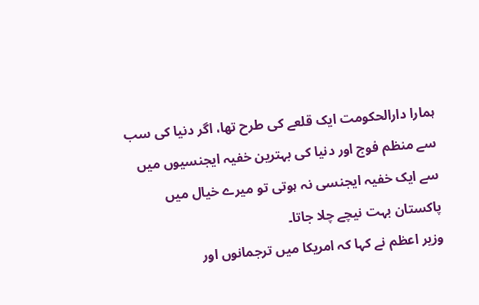ہمارا دارالحکومت ایک قلعے کی طرح تھا، اگر دنیا کی سب سے منظم فوج اور دنیا کی بہترین خفیہ ایجنسیوں میں سے ایک خفیہ ایجنسی نہ ہوتی تو میرے خیال میں پاکستان بہت نیچے چلا جاتا۔
وزیر اعظم نے کہا کہ امریکا میں ترجمانوں اور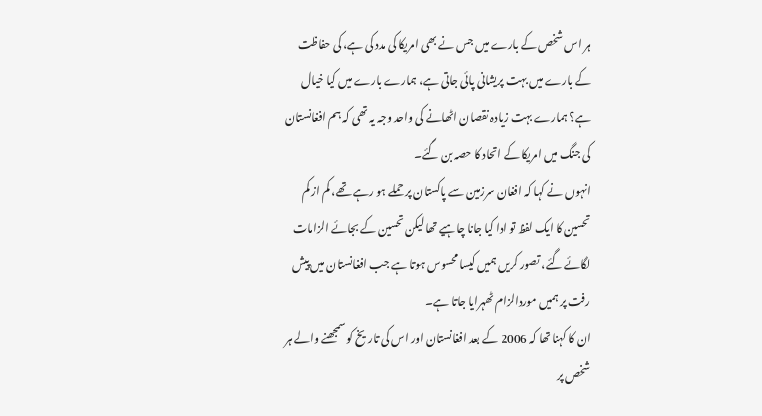ہر اس شخص کے بارے میں جس نے بھی امریکا کی مدد کی ہے، کی حفاظت کے بارے میں بہت پریشانی پائی جاتی ہے، ہمارے بارے میں کیا خیال ہے؟ ہمارے بہت زیادہ نقصان اٹھانے کی واحد وجہ یہ تھی کہ ہم افغانستان کی جنگ میں امریکا کے اتحاد کا حصہ بن گئے۔
انہوں نے کہا کہ افغان سرزمین سے پاکستان پر حملے ہو رہے تھے، کم از کم تحسین کا ایک لفظ تو ادا کیا جانا چاہیے تھا لیکن تحسین کے بجائے الزامات لگائے گئے، تصور کریں ہمیں کیسا محسوس ہوتا ہے جب افغانستان میں پیش رفت پر ہمیں موردالزام ٹھہرایا جاتا ہے۔
ان کا کہنا تھا کہ 2006 کے بعد افغانستان اور اس کی تاریخ کو سمجھنے والے ہر شخص پر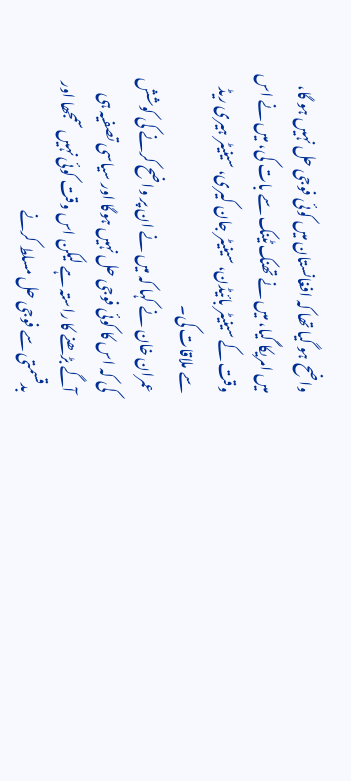واضح ہو گیا تھا کہ افغانستان میں کوئی فوجی حل نہیں ہو گا، میں امریکا گیا، میں نے تھنک ٹینک سے بات کی، میں نے اس وقت کے سینیٹر بائیڈن، سینیٹر جان کیری، سینیٹر ہیری ریڈ سے ملاقات کی۔
عمران خان نے کہا کہ میں نے ان پر واضح کرنے کی کوشش کی کہ اس کا کوئی فوجی حل نہیں ہوگا اور سیاسی تصفیہ ہی آگے بڑھنے کا راستہ ہے لیکن اس وقت کوئی نہیں سمجھا اور بدقسمتی سے فوجی حل مسلط کرنے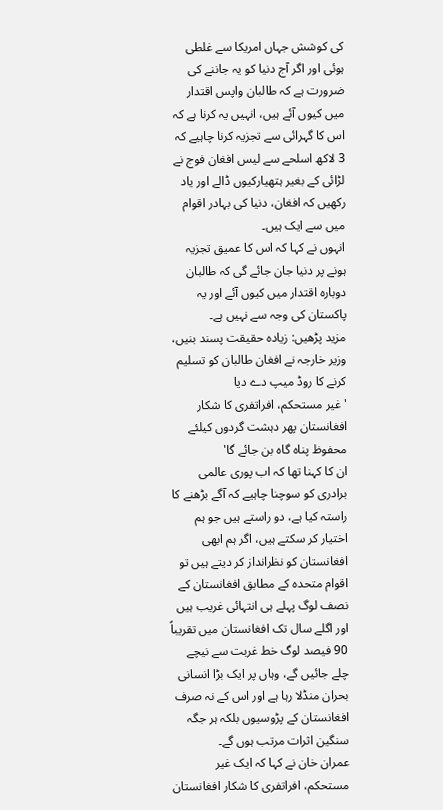کی کوشش جہاں امریکا سے غلطی ہوئی اور اگر آج دنیا کو یہ جاننے کی ضرورت ہے کہ طالبان واپس اقتدار میں کیوں آئے ہیں، انہیں یہ کرنا ہے کہ اس کا گہرائی سے تجزیہ کرنا چاہیے کہ 3 لاکھ اسلحے سے لیس افغان فوج نے لڑائی کے بغیر ہتھیارکیوں ڈالے اور یاد رکھیں کہ افغان، دنیا کی بہادر اقوام میں سے ایک ہیں۔
انہوں نے کہا کہ اس کا عمیق تجزیہ ہونے پر دنیا جان جائے گی کہ طالبان دوبارہ اقتدار میں کیوں آئے اور یہ پاکستان کی وجہ سے نہیں ہے۔
مزید پڑھیں: زیادہ حقیقت پسند بنیں، وزیر خارجہ نے افغان طالبان کو تسلیم کرنے کا روڈ میپ دے دیا
'غیر مستحکم، افراتفری کا شکار افغانستان پھر دہشت گردوں کیلئے محفوظ پناہ گاہ بن جائے گا'
ان کا کہنا تھا کہ اب پوری عالمی برادری کو سوچنا چاہیے کہ آگے بڑھنے کا راستہ کیا ہے، دو راستے ہیں جو ہم اختیار کر سکتے ہیں، اگر ہم ابھی افغانستان کو نظرانداز کر دیتے ہیں تو اقوام متحدہ کے مطابق افغانستان کے نصف لوگ پہلے ہی انتہائی غریب ہیں اور اگلے سال تک افغانستان میں تقریباً 90 فیصد لوگ خط غربت سے نیچے چلے جائیں گے، وہاں پر ایک بڑا انسانی بحران منڈلا رہا ہے اور اس کے نہ صرف افغانستان کے پڑوسیوں بلکہ ہر جگہ سنگین اثرات مرتب ہوں گے۔
عمران خان نے کہا کہ ایک غیر مستحکم، افراتفری کا شکار افغانستان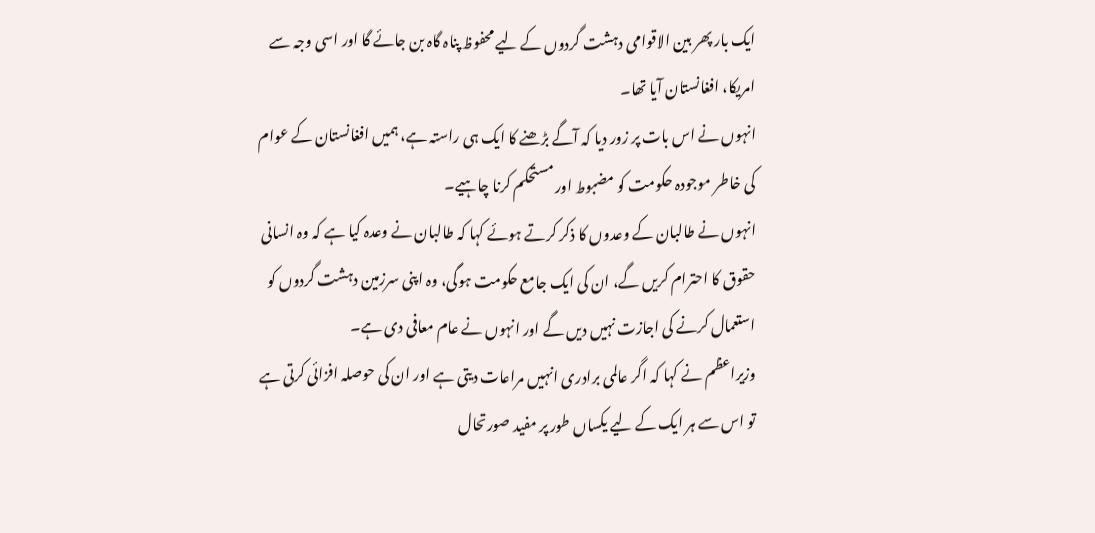ایک بار پھر بین الاقوامی دہشت گردوں کے لیے محفوظ پناہ گاہ بن جائے گا اور اسی وجہ سے امریکا، افغانستان آیا تھا۔
انہوں نے اس بات پر زور دیا کہ آگے بڑھنے کا ایک ہی راستہ ہے، ہمیں افغانستان کے عوام کی خاطر موجودہ حکومت کو مضبوط اور مستحکم کرنا چاہیے۔
انہوں نے طالبان کے وعدوں کا ذکر کرتے ہوئے کہا کہ طالبان نے وعدہ کیا ہے کہ وہ انسانی حقوق کا احترام کریں گے، ان کی ایک جامع حکومت ہوگی، وہ اپنی سرزمین دہشت گردوں کو استعمال کرنے کی اجازت نہیں دیں گے اور انہوں نے عام معافی دی ہے۔
وزیراعظم نے کہا کہ اگر عالمی برادری انہیں مراعات دیتی ہے اور ان کی حوصلہ افزائی کرتی ہے تو اس سے ہر ایک کے لیے یکساں طور پر مفید صورتحال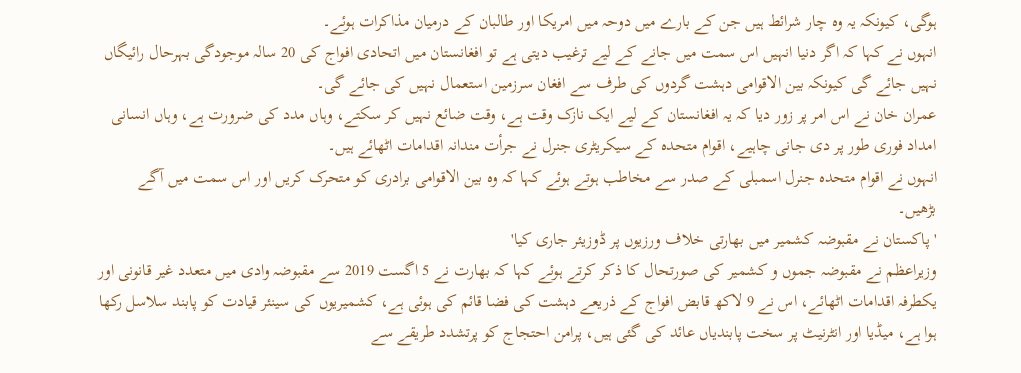ہوگی، کیونکہ یہ وہ چار شرائط ہیں جن کے بارے میں دوحہ میں امریکا اور طالبان کے درمیان مذاکرات ہوئے۔
انہوں نے کہا کہ اگر دنیا انہیں اس سمت میں جانے کے لیے ترغیب دیتی ہے تو افغانستان میں اتحادی افواج کی 20 سالہ موجودگی بہرحال رائیگاں نہیں جائے گی کیونکہ بین الاقوامی دہشت گردوں کی طرف سے افغان سرزمین استعمال نہیں کی جائے گی۔
عمران خان نے اس امر پر زور دیا کہ یہ افغانستان کے لیے ایک نازک وقت ہے، وقت ضائع نہیں کر سکتے، وہاں مدد کی ضرورت ہے، وہاں انسانی امداد فوری طور پر دی جانی چاہیے، اقوام متحدہ کے سیکریٹری جنرل نے جرأت مندانہ اقدامات اٹھائے ہیں۔
انہوں نے اقوام متحدہ جنرل اسمبلی کے صدر سے مخاطب ہوتے ہوئے کہا کہ وہ بین الاقوامی برادری کو متحرک کریں اور اس سمت میں آگے بڑھیں۔
'پاکستان نے مقبوضہ کشمیر میں بھارتی خلاف ورزیوں پر ڈوزیئر جاری کیا'
وزیراعظم نے مقبوضہ جموں و کشمیر کی صورتحال کا ذکر کرتے ہوئے کہا کہ بھارت نے 5 اگست 2019 سے مقبوضہ وادی میں متعدد غیر قانونی اور یکطرفہ اقدامات اٹھائے، اس نے 9 لاکھ قابض افواج کے ذریعے دہشت کی فضا قائم کی ہوئی ہے، کشمیریوں کی سینئر قیادت کو پابند سلاسل رکھا ہوا ہے، میڈیا اور انٹرنیٹ پر سخت پابندیاں عائد کی گئی ہیں، پرامن احتجاج کو پرتشدد طریقے سے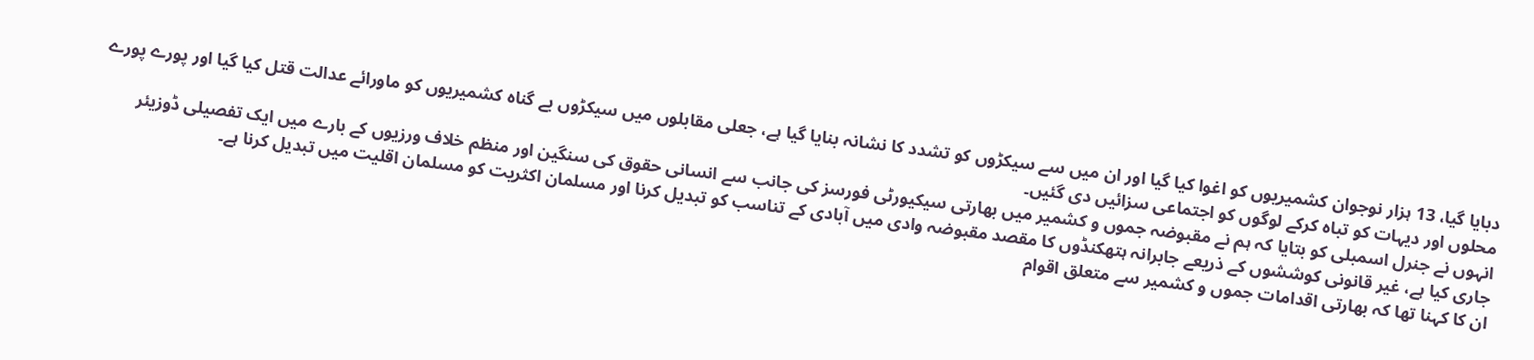دبایا گیا، 13 ہزار نوجوان کشمیریوں کو اغوا کیا گیا اور ان میں سے سیکڑوں کو تشدد کا نشانہ بنایا گیا ہے، جعلی مقابلوں میں سیکڑوں بے گناہ کشمیریوں کو ماورائے عدالت قتل کیا گیا اور پورے پورے محلوں اور دیہات کو تباہ کرکے لوگوں کو اجتماعی سزائیں دی گئیں۔
انہوں نے جنرل اسمبلی کو بتایا کہ ہم نے مقبوضہ جموں و کشمیر میں بھارتی سیکیورٹی فورسز کی جانب سے انسانی حقوق کی سنگین اور منظم خلاف ورزیوں کے بارے میں ایک تفصیلی ڈوزیئر جاری کیا ہے، غیر قانونی کوششوں کے ذریعے جابرانہ ہتھکنڈوں کا مقصد مقبوضہ وادی میں آبادی کے تناسب کو تبدیل کرنا اور مسلمان اکثریت کو مسلمان اقلیت میں تبدیل کرنا ہے۔
ان کا کہنا تھا کہ بھارتی اقدامات جموں و کشمیر سے متعلق اقوام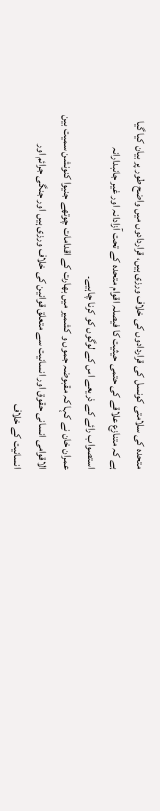متحدہ کی سلامتی کونسل کی قراردادوں کی خلاف ورزی ہیں، قراردادوں میں واضح طور پر بیان کیا گیا ہے کہ متنازع علاقے کی حتمی حیثیت کا فیصلہ اقوام متحدہ کے تحت آزادانہ اور غیر جانبدارانہ استصواب رائے کے ذریعے اس کے لوگوں کو کرنا چاہیے۔
عمران خان نے کہا کہ مقبوضہ جموں و کشمیر میں بھارت کے اقدامات چوتھے جنیوا کنونشن سمیت بین الاقوامی انسانی حقوق اور انسانیت سے متعلق قوانین کی خلاف ورزی ہیں اور جنگی جرائم اور انسانیت کے خلاف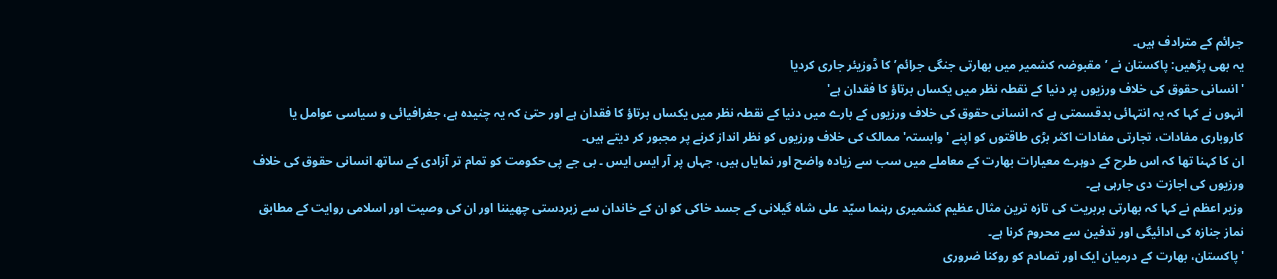جرائم کے مترادف ہیں۔
یہ بھی پڑھیں: پاکستان نے ’مقبوضہ کشمیر میں بھارتی جنگی جرائم’ کا ڈوزیئر جاری کردیا
'انسانی حقوق کی خلاف ورزیوں پر دنیا کے نقطہ نظر میں یکساں برتاؤ کا فقدان ہے'
انہوں نے کہا کہ یہ انتہائی بدقسمتی ہے کہ انسانی حقوق کی خلاف ورزیوں کے بارے میں دنیا کے نقطہ نظر میں یکساں برتاؤ کا فقدان ہے اور حتیٰ کہ یہ چنیدہ ہے، جغرافیائی و سیاسی عوامل یا کاروباری مفادات، تجارتی مفادات اکثر بڑی طاقتوں کو اپنے 'وابستہ' ممالک کی خلاف ورزیوں کو نظر انداز کرنے پر مجبور کر دیتے ہیں۔
ان کا کہنا تھا کہ اس طرح کے دوہرے معیارات بھارت کے معاملے میں سب سے زیادہ واضح اور نمایاں ہیں، جہاں پر آر ایس ایس ۔ بی جے پی حکومت کو تمام تر آزادی کے ساتھ انسانی حقوق کی خلاف ورزیوں کی اجازت دی جارہی ہے۔
وزیر اعظم نے کہا کہ بھارتی بربریت کی تازہ ترین مثال عظیم کشمیری رہنما سیّد علی شاہ گیلانی کے جسد خاکی کو ان کے خاندان سے زبردستی چھیننا اور ان کی وصیت اور اسلامی روایت کے مطابق نماز جنازہ کی ادائیگی اور تدفین سے محروم کرنا ہے۔
'پاکستان، بھارت کے درمیان ایک اور تصادم کو روکنا ضروری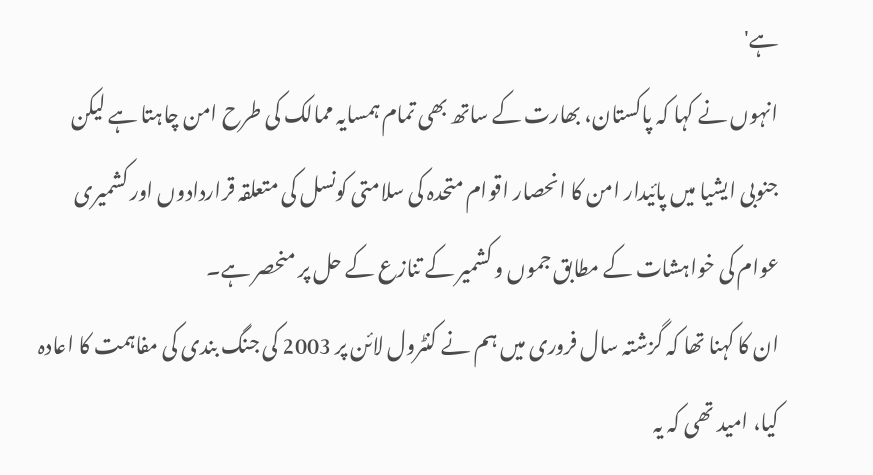ہے'
انہوں نے کہا کہ پاکستان، بھارت کے ساتھ بھی تمام ہمسایہ ممالک کی طرح امن چاہتا ہے لیکن جنوبی ایشیا میں پائیدار امن کا انحصار اقوام متحدہ کی سلامتی کونسل کی متعلقہ قراردادوں اور کشمیری عوام کی خواہشات کے مطابق جموں و کشمیر کے تنازع کے حل پر منحصر ہے۔
ان کا کہنا تھا کہ گزشتہ سال فروری میں ہم نے کنٹرول لائن پر 2003 کی جنگ بندی کی مفاہمت کا اعادہ کیا، امید تھی کہ یہ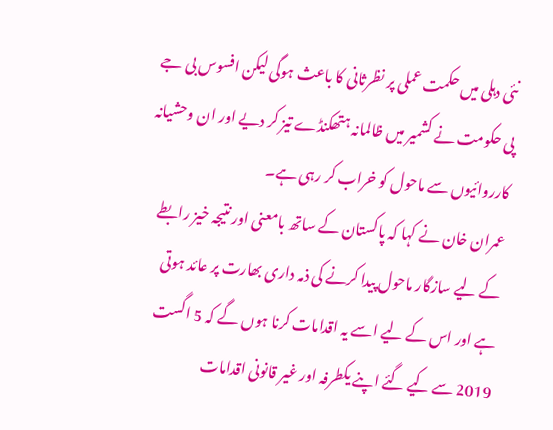نئی دہلی میں حکمت عملی پر نظرثانی کا باعث ہوگی لیکن افسوس بی جے پی حکومت نے کشمیر میں ظالمانہ ہتھکنڈے تیز کر دیے اور ان وحشیانہ کارروائیوں سے ماحول کو خراب کر رہی ہے۔
عمران خان نے کہا کہ پاکستان کے ساتھ بامعنی اور نتیجہ خیز رابطے کے لیے سازگار ماحول پیدا کرنے کی ذمہ داری بھارت پر عائد ہوتی ہے اور اس کے لیے اسے یہ اقدامات کرنا ہوں گے کہ 5 اگست 2019 سے کیے گئے اپنے یکطرفہ اور غیر قانونی اقدامات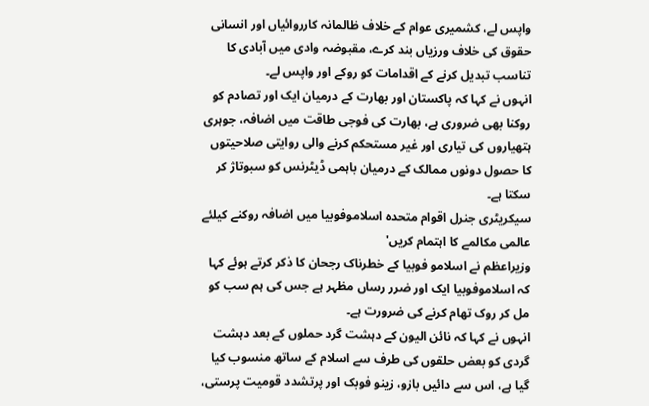واپس لے، کشمیری عوام کے خلاف ظالمانہ کارروائیاں اور انسانی حقوق کی خلاف ورزیاں بند کرے، مقبوضہ وادی میں آبادی کا تناسب تبدیل کرنے کے اقدامات کو روکے اور واپس لے۔
انہوں نے کہا کہ پاکستان اور بھارت کے درمیان ایک اور تصادم کو روکنا بھی ضروری ہے، بھارت کی فوجی طاقت میں اضافہ، جوہری ہتھیاروں کی تیاری اور غیر مستحکم کرنے والی روایتی صلاحیتوں کا حصول دونوں ممالک کے درمیان باہمی ڈیٹرنس کو سبوتاژ کر سکتا ہے۔
سیکریٹری جنرل اقوام متحدہ اسلاموفوبیا میں اضافہ روکنے کیلئے عالمی مکالمے کا اہتمام کریں'
وزیراعظم نے اسلامو فوبیا کے خطرناک رجحان کا ذکر کرتے ہوئے کہا کہ اسلاموفوبیا ایک اور ضرر رساں مظہر ہے جس کی ہم سب کو مل کر روک تھام کرنے کی ضرورت ہے۔
انہوں نے کہا کہ نائن الیون کے دہشت گرد حملوں کے بعد دہشت گردی کو بعض حلقوں کی طرف سے اسلام کے ساتھ منسوب کیا گیا ہے، اس سے دائیں بازو، زینو فوبک اور پرتشدد قومیت پرستی،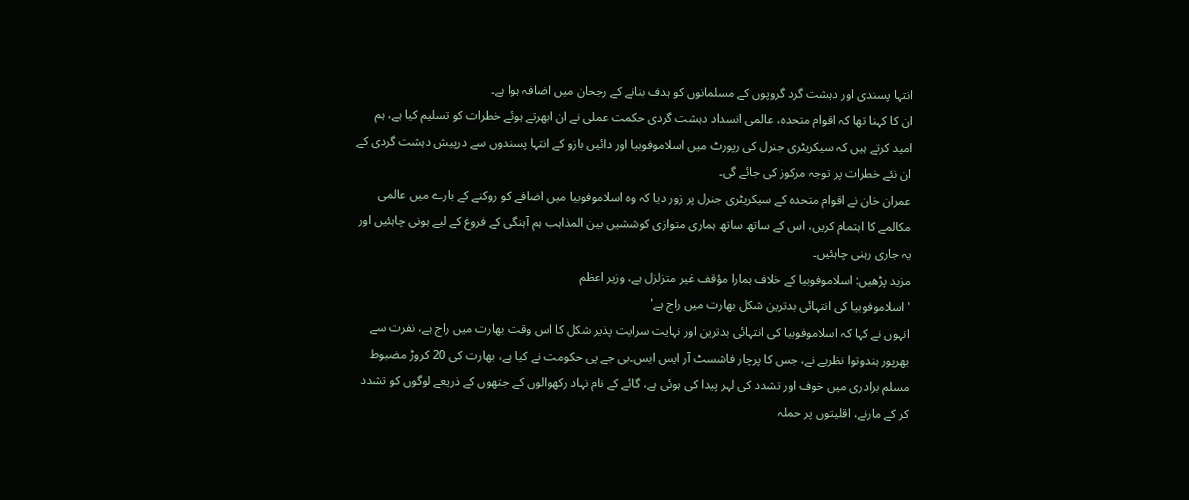انتہا پسندی اور دہشت گرد گروپوں کے مسلمانوں کو ہدف بنانے کے رجحان میں اضافہ ہوا ہے۔
ان کا کہنا تھا کہ اقوام متحدہ، عالمی انسداد دہشت گردی حکمت عملی نے ان ابھرتے ہوئے خطرات کو تسلیم کیا ہے، ہم امید کرتے ہیں کہ سیکریٹری جنرل کی رپورٹ میں اسلاموفوبیا اور دائیں بازو کے انتہا پسندوں سے درپیش دہشت گردی کے ان نئے خطرات پر توجہ مرکوز کی جائے گی۔
عمران خان نے اقوام متحدہ کے سیکریٹری جنرل پر زور دیا کہ وہ اسلاموفوبیا میں اضافے کو روکنے کے بارے میں عالمی مکالمے کا اہتمام کریں، اس کے ساتھ ساتھ ہماری متوازی کوششیں بین المذاہب ہم آہنگی کے فروغ کے لیے ہونی چاہئیں اور یہ جاری رہنی چاہئیں۔
مزید پڑھیں: اسلاموفوبیا کے خلاف ہمارا مؤقف غیر متزلزل ہے، وزیر اعظم
'اسلاموفوبیا کی انتہائی بدترین شکل بھارت میں راج ہے'
انہوں نے کہا کہ اسلاموفوبیا کی انتہائی بدترین اور نہایت سرایت پذیر شکل کا اس وقت بھارت میں راج ہے، نفرت سے بھرپور ہندوتوا نظریے نے، جس کا پرچار فاشسٹ آر ایس ایس۔بی جے پی حکومت نے کیا ہے، بھارت کی 20 کروڑ مضبوط مسلم برادری میں خوف اور تشدد کی لہر پیدا کی ہوئی ہے، گائے کے نام نہاد رکھوالوں کے جتھوں کے ذریعے لوگوں کو تشدد کر کے مارنے، اقلیتوں پر حملہ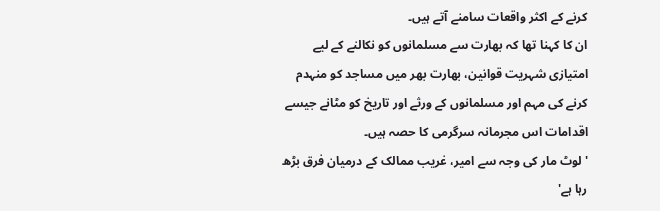کرنے کے اکثر واقعات سامنے آتے ہیں۔
ان کا کہنا تھا کہ بھارت سے مسلمانوں کو نکالنے کے لیے امتیازی شہریت قوانین، بھارت بھر میں مساجد کو منہدم کرنے کی مہم اور مسلمانوں کے ورثے اور تاریخ کو مٹانے جیسے اقدامات اس مجرمانہ سرگرمی کا حصہ ہیں۔
'لوٹ مار کی وجہ سے امیر، غریب ممالک کے درمیان فرق بڑھ رہا ہے'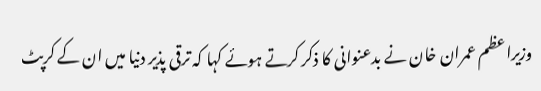وزیراعظم عمران خان نے بدعنوانی کا ذکر کرتے ہوئے کہا کہ ترقی پذیر دنیا میں ان کے کرپٹ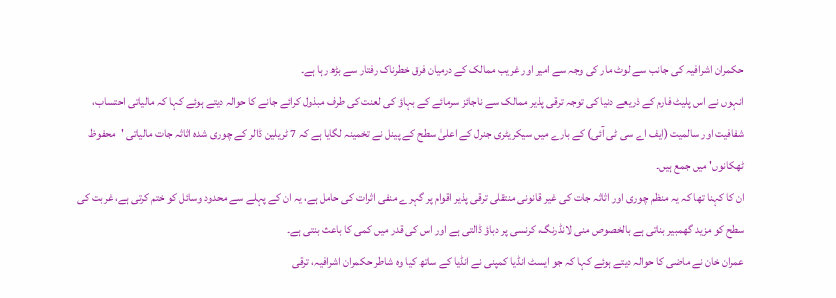حکمران اشرافیہ کی جانب سے لوٹ مار کی وجہ سے امیر اور غریب ممالک کے درمیان فرق خطرناک رفتار سے بڑھ رہا ہے۔
انہوں نے اس پلیٹ فارم کے ذریعے دنیا کی توجہ ترقی پذیر ممالک سے ناجائز سرمائے کے بہاؤ کی لعنت کی طرف مبذول کرائے جانے کا حوالہ دیتے ہوئے کہا کہ مالیاتی احتساب، شفافیت اور سالمیت (ایف اے سی ٹی آئی) کے بارے میں سیکریٹری جنرل کے اعلیٰ سطح کے پینل نے تخمینہ لگایا ہے کہ 7 ٹریلین ڈالر کے چوری شدہ اثاثہ جات مالیاتی 'محفوظ ٹھکانوں' میں جمع ہیں۔
ان کا کہنا تھا کہ یہ منظم چوری اور اثاثہ جات کی غیر قانونی منتقلی ترقی پذیر اقوام پر گہرے منفی اثرات کی حامل ہے، یہ ان کے پہلے سے محدود وسائل کو ختم کرتی ہے، غربت کی سطح کو مزید گھمبیر بناتی ہے بالخصوص منی لانڈرنگ، کرنسی پر دباؤ ڈالتی ہے اور اس کی قدر میں کمی کا باعث بنتی ہے۔
عمران خان نے ماضی کا حوالہ دیتے ہوئے کہا کہ جو ایسٹ انڈیا کمپنی نے انڈیا کے ساتھ کیا وہ شاطر حکمران اشرافیہ، ترقی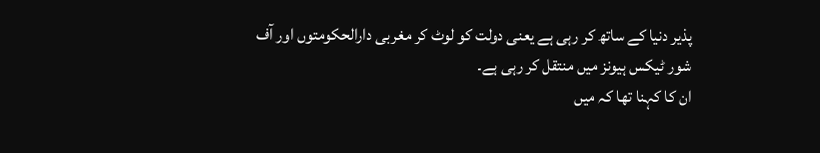پذیر دنیا کے ساتھ کر رہی ہے یعنی دولت کو لوٹ کر مغربی دارالحکومتوں اور آف شور ٹیکس ہیونز میں منتقل کر رہی ہے۔
ان کا کہنا تھا کہ میں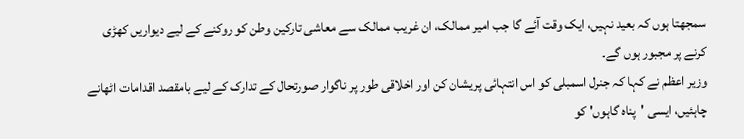سمجھتا ہوں کہ بعید نہیں، ایک وقت آئے گا جب امیر ممالک، ان غریب ممالک سے معاشی تارکین وطن کو روکنے کے لیے دیواریں کھڑی کرنے پر مجبور ہوں گے۔
وزیر اعظم نے کہا کہ جنرل اسمبلی کو اس انتہائی پریشان کن اور اخلاقی طور پر ناگوار صورتحال کے تدارک کے لیے بامقصد اقدامات اٹھانے چاہئیں، ایسی 'پناہ گاہوں' کو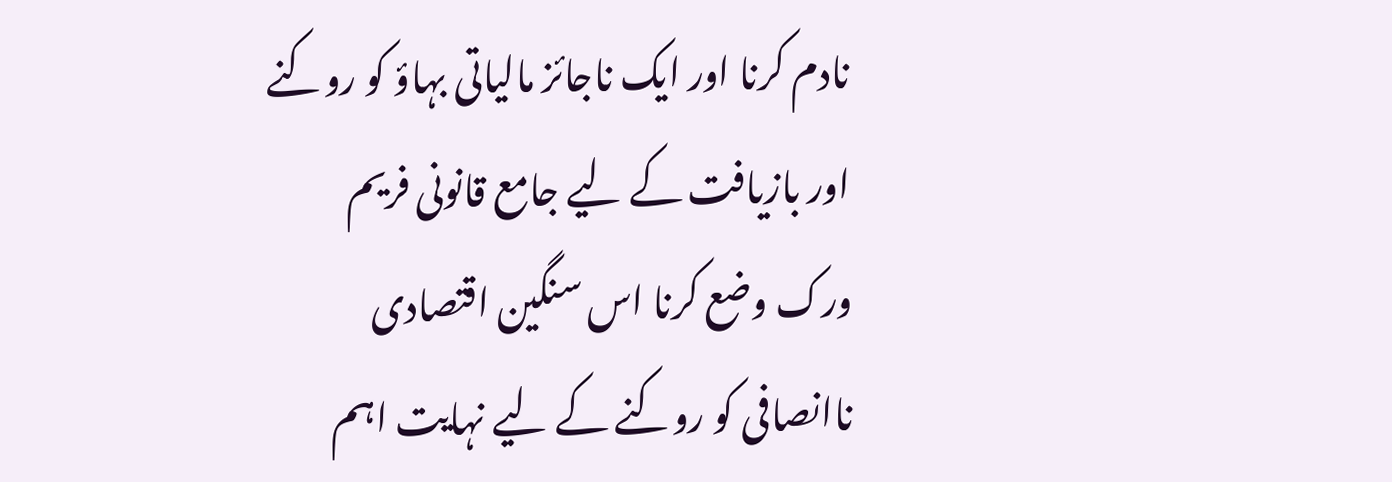نادم کرنا اور ایک ناجائز مالیاتی بہاؤ کو روکنے اور بازیافت کے لیے جامع قانونی فریم ورک وضع کرنا اس سنگین اقتصادی ناانصافی کو روکنے کے لیے نہایت اہم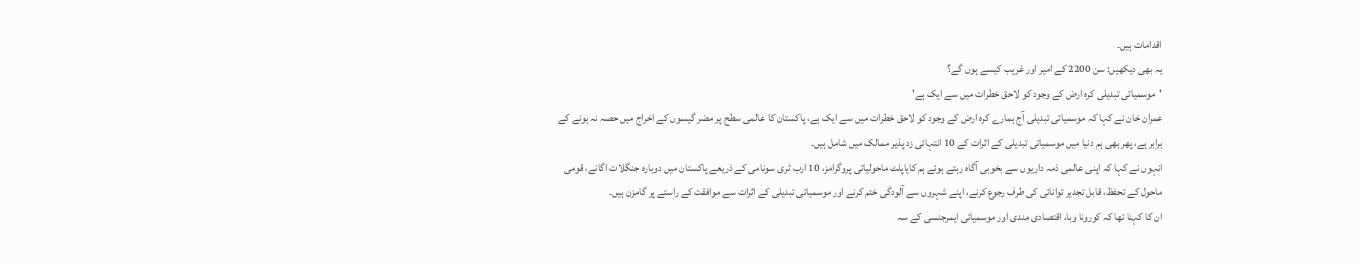اقدامات ہیں۔
یہ بھی دیکھیں: سن 2200 کے امیر اور غریب کیسے ہوں گے؟
'موسمیاتی تبدیلی کرہ ارض کے وجود کو لاحق خطرات میں سے ایک ہے'
عمران خان نے کہا کہ موسمیاتی تبدیلی آج ہمارے کرہ ارض کے وجود کو لاحق خطرات میں سے ایک ہے، پاکستان کا عالمی سطح پر مضر گیسوں کے اخراج میں حصہ نہ ہونے کے برابر ہے، پھر بھی ہم دنیا میں موسمیاتی تبدیلی کے اثرات کے 10 انتہائی زد پذیر ممالک میں شامل ہیں۔
انہوں نے کہا کہ اپنی عالمی ذمہ داریوں سے بخوبی آگاہ رہتے ہوئے ہم کایاپلٹ ماحولیاتی پروگرامز، 10 ارب ٹری سونامی کے ذریعے پاکستان میں دوبارہ جنگلات اگانے، قومی ماحول کے تحفظ، قابل تجدیر توانائی کی طرف رجوع کرنے، اپنے شہروں سے آلودگی ختم کرنے اور موسمیاتی تبدیلی کے اثرات سے موافقت کے راستے پر گامزن ہیں۔
ان کا کہنا تھا کہ کورونا وبا، اقتصادی مندی اور موسمیاتی ایمرجنسی کے سہ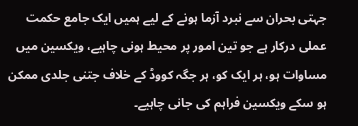جہتی بحران سے نبرد آزما ہونے کے لیے ہمیں ایک جامع حکمت عملی درکار ہے جو تین امور پر محیط ہونی چاہیے، ویکسین میں مساوات ہو، ہر ایک کو، ہر جگہ کووڈ کے خلاف جتنی جلدی ممکن ہو سکے ویکسین فراہم کی جانی چاہیے۔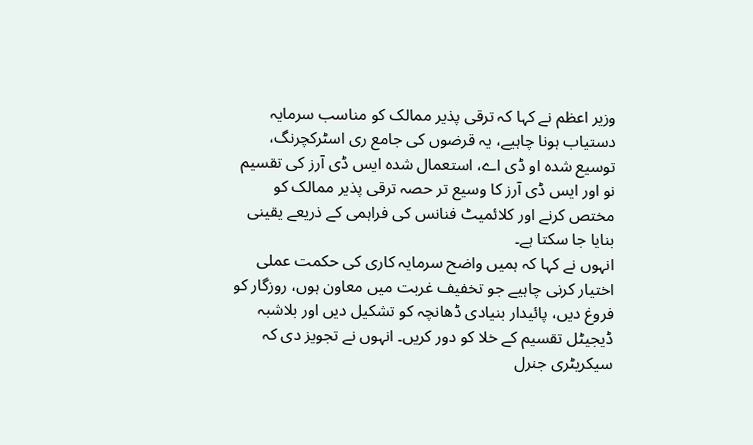وزیر اعظم نے کہا کہ ترقی پذیر ممالک کو مناسب سرمایہ دستیاب ہونا چاہیے، یہ قرضوں کی جامع ری اسٹرکچرنگ، توسیع شدہ او ڈی اے، استعمال شدہ ایس ڈی آرز کی تقسیم نو اور ایس ڈی آرز کا وسیع تر حصہ ترقی پذیر ممالک کو مختص کرنے اور کلائمیٹ فنانس کی فراہمی کے ذریعے یقینی بنایا جا سکتا ہے۔
انہوں نے کہا کہ ہمیں واضح سرمایہ کاری کی حکمت عملی اختیار کرنی چاہیے جو تخفیف غربت میں معاون ہوں، روزگار کو فروغ دیں، پائیدار بنیادی ڈھانچہ کو تشکیل دیں اور بلاشبہ ڈیجیٹل تقسیم کے خلا کو دور کریں۔ انہوں نے تجویز دی کہ سیکریٹری جنرل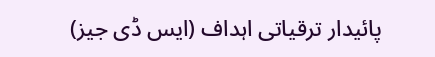پائیدار ترقیاتی اہداف (ایس ڈی جیز)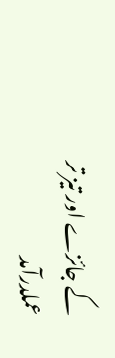کے جائزے اور تیز تر عملدرآمد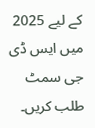کے لیے 2025 میں ایس ڈی جی سمٹ طلب کریں۔